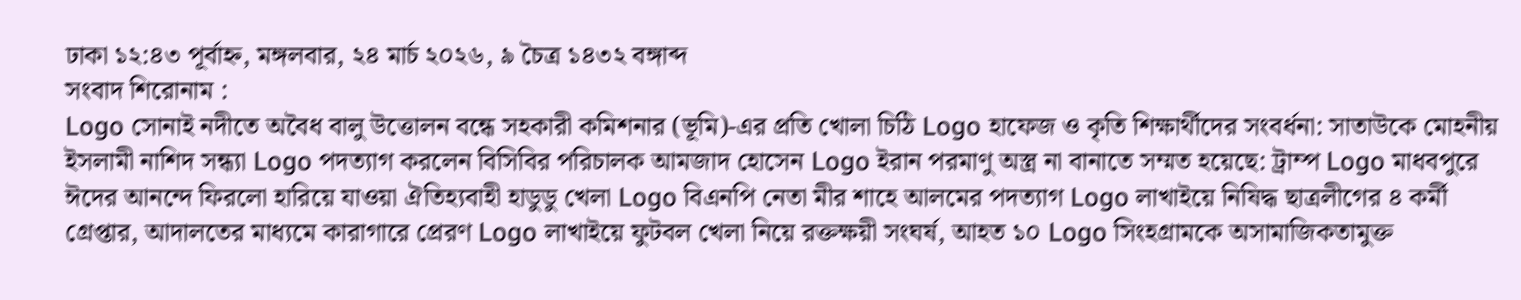ঢাকা ১২:৪৩ পূর্বাহ্ন, মঙ্গলবার, ২৪ মার্চ ২০২৬, ৯ চৈত্র ১৪৩২ বঙ্গাব্দ
সংবাদ শিরোনাম :
Logo সোনাই নদীতে অবৈধ বালু উত্তোলন বন্ধে সহকারী কমিশনার (ভূমি)-এর প্রতি খোলা চিঠি Logo হাফেজ ও কৃতি শিক্ষার্থীদের সংবর্ধনা: সাতাউকে মোহনীয় ইসলামী নাশিদ সন্ধ্যা Logo পদত্যাগ করলেন বিসিবির পরিচালক আমজাদ হোসেন Logo ইরান পরমাণু অস্ত্র না বানাতে সম্মত হয়েছে: ট্রাম্প Logo মাধবপুরে ঈদের আনন্দে ফিরলো হারিয়ে যাওয়া ঐতিহ্যবাহী হাডুডু খেলা Logo বিএনপি নেতা মীর শাহে আলমের পদত্যাগ Logo লাখাইয়ে নিষিদ্ধ ছাত্রলীগের ৪ কর্মী গ্রেপ্তার, আদালতের মাধ্যমে কারাগারে প্রেরণ Logo লাখাইয়ে ফুটবল খেলা নিয়ে রক্তক্ষয়ী সংঘর্ষ, আহত ১০ Logo সিংহগ্রামকে অসামাজিকতামুক্ত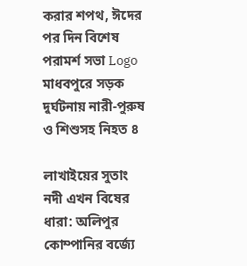করার শপথ, ঈদের পর দিন বিশেষ পরামর্শ সভা Logo মাধবপুরে সড়ক দুর্ঘটনায় নারী-পুরুষ ও শিশুসহ নিহত ৪

লাখাইয়ের সুতাং নদী এখন বিষের ধারা: অলিপুর কোম্পানির বর্জ্যে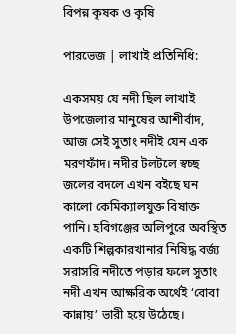বিপন্ন কৃষক ও কৃষি

পারভেজ | লাখাই প্রতিনিধি:

একসময় যে নদী ছিল লাখাই উপজেলার মানুষের আশীর্বাদ, আজ সেই সুতাং নদীই যেন এক মরণফাঁদ। নদীর টলটলে স্বচ্ছ জলের বদলে এখন বইছে ঘন কালো কেমিক্যালযুক্ত বিষাক্ত পানি। হবিগঞ্জের অলিপুরে অবস্থিত একটি শিল্পকারখানার নিষিদ্ধ বর্জ্য সরাসরি নদীতে পড়ার ফলে সুতাং নদী এখন আক্ষরিক অর্থেই ‘বোবা কান্নায়’ ভারী হয়ে উঠেছে।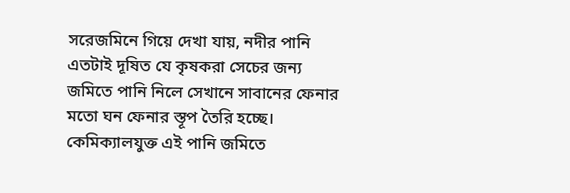সরেজমিনে গিয়ে দেখা যায়, নদীর পানি এতটাই দূষিত যে কৃষকরা সেচের জন্য জমিতে পানি নিলে সেখানে সাবানের ফেনার মতো ঘন ফেনার স্তূপ তৈরি হচ্ছে। কেমিক্যালযুক্ত এই পানি জমিতে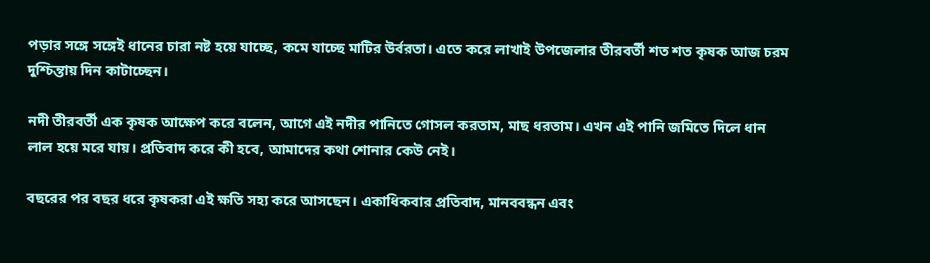পড়ার সঙ্গে সঙ্গেই ধানের চারা নষ্ট হয়ে যাচ্ছে, কমে যাচ্ছে মাটির উর্বরতা। এতে করে লাখাই উপজেলার তীরবর্তী শত শত কৃষক আজ চরম দুশ্চিন্তায় দিন কাটাচ্ছেন।

নদী তীরবর্তী এক কৃষক আক্ষেপ করে বলেন, আগে এই নদীর পানিতে গোসল করতাম, মাছ ধরতাম। এখন এই পানি জমিতে দিলে ধান লাল হয়ে মরে যায়। প্রতিবাদ করে কী হবে, আমাদের কথা শোনার কেউ নেই।

বছরের পর বছর ধরে কৃষকরা এই ক্ষতি সহ্য করে আসছেন। একাধিকবার প্রতিবাদ, মানববন্ধন এবং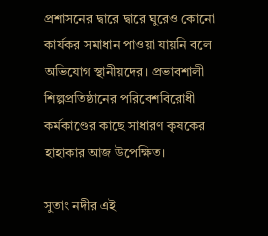প্রশাসনের দ্বারে দ্বারে ঘুরেও কোনো কার্যকর সমাধান পাওয়া যায়নি বলে অভিযোগ স্থানীয়দের। প্রভাবশালী শিল্পপ্রতিষ্ঠানের পরিবেশবিরোধী কর্মকাণ্ডের কাছে সাধারণ কৃষকের হাহাকার আজ উপেক্ষিত।

সুতাং নদীর এই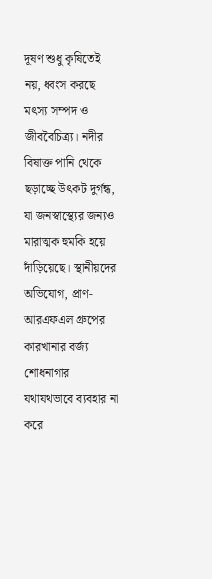দূষণ শুধু কৃষিতেই নয়, ধ্বংস করছে মৎস্য সম্পদ ও জীববৈচিত্র্য। নদীর বিষাক্ত পানি থেকে ছড়াচ্ছে উৎকট দুর্গন্ধ, যা জনস্বাস্থ্যের জন্যও মারাত্মক হুমকি হয়ে দাঁড়িয়েছে। স্থানীয়দের অভিযোগ, প্রাণ-আরএফএল গ্রুপের কারখানার বর্জ্য শোধনাগার যথাযথভাবে ব্যবহার না করে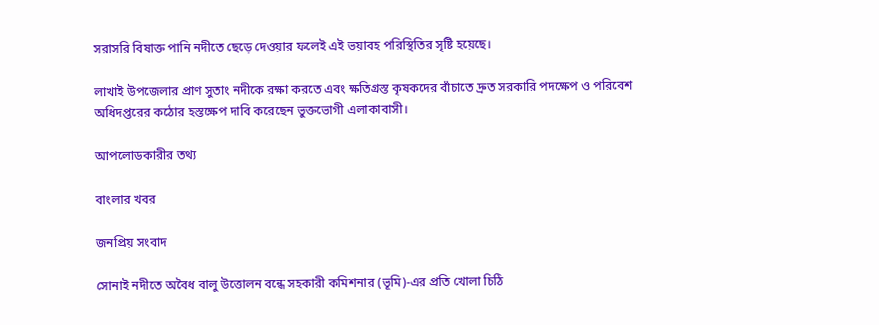সরাসরি বিষাক্ত পানি নদীতে ছেড়ে দেওয়ার ফলেই এই ভয়াবহ পরিস্থিতির সৃষ্টি হয়েছে।

লাখাই উপজেলার প্রাণ সুতাং নদীকে রক্ষা করতে এবং ক্ষতিগ্রস্ত কৃষকদের বাঁচাতে দ্রুত সরকারি পদক্ষেপ ও পরিবেশ অধিদপ্তরের কঠোর হস্তক্ষেপ দাবি করেছেন ভুক্তভোগী এলাকাবাসী।

আপলোডকারীর তথ্য

বাংলার খবর

জনপ্রিয় সংবাদ

সোনাই নদীতে অবৈধ বালু উত্তোলন বন্ধে সহকারী কমিশনার (ভূমি)-এর প্রতি খোলা চিঠি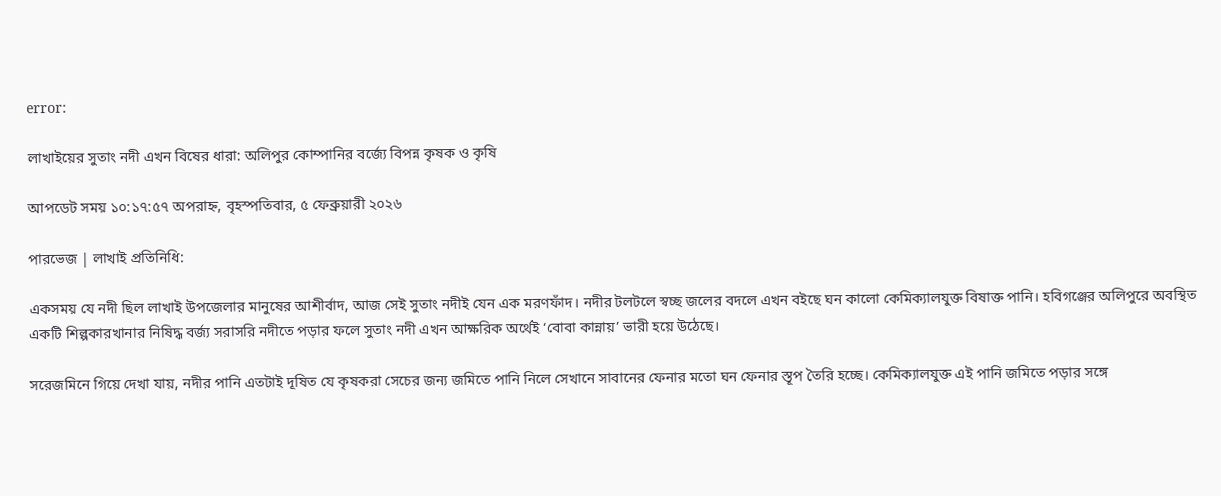error:

লাখাইয়ের সুতাং নদী এখন বিষের ধারা: অলিপুর কোম্পানির বর্জ্যে বিপন্ন কৃষক ও কৃষি

আপডেট সময় ১০:১৭:৫৭ অপরাহ্ন, বৃহস্পতিবার, ৫ ফেব্রুয়ারী ২০২৬

পারভেজ | লাখাই প্রতিনিধি:

একসময় যে নদী ছিল লাখাই উপজেলার মানুষের আশীর্বাদ, আজ সেই সুতাং নদীই যেন এক মরণফাঁদ। নদীর টলটলে স্বচ্ছ জলের বদলে এখন বইছে ঘন কালো কেমিক্যালযুক্ত বিষাক্ত পানি। হবিগঞ্জের অলিপুরে অবস্থিত একটি শিল্পকারখানার নিষিদ্ধ বর্জ্য সরাসরি নদীতে পড়ার ফলে সুতাং নদী এখন আক্ষরিক অর্থেই ‘বোবা কান্নায়’ ভারী হয়ে উঠেছে।

সরেজমিনে গিয়ে দেখা যায়, নদীর পানি এতটাই দূষিত যে কৃষকরা সেচের জন্য জমিতে পানি নিলে সেখানে সাবানের ফেনার মতো ঘন ফেনার স্তূপ তৈরি হচ্ছে। কেমিক্যালযুক্ত এই পানি জমিতে পড়ার সঙ্গে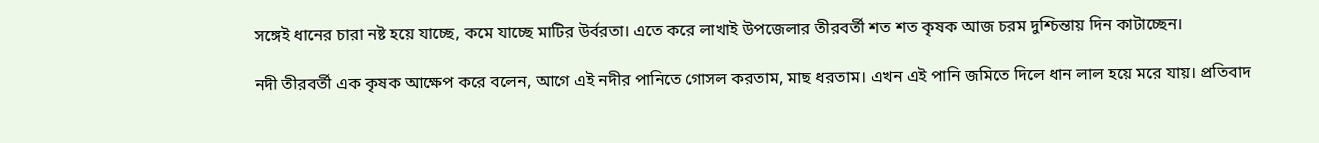সঙ্গেই ধানের চারা নষ্ট হয়ে যাচ্ছে, কমে যাচ্ছে মাটির উর্বরতা। এতে করে লাখাই উপজেলার তীরবর্তী শত শত কৃষক আজ চরম দুশ্চিন্তায় দিন কাটাচ্ছেন।

নদী তীরবর্তী এক কৃষক আক্ষেপ করে বলেন, আগে এই নদীর পানিতে গোসল করতাম, মাছ ধরতাম। এখন এই পানি জমিতে দিলে ধান লাল হয়ে মরে যায়। প্রতিবাদ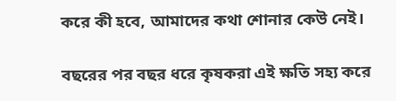করে কী হবে, আমাদের কথা শোনার কেউ নেই।

বছরের পর বছর ধরে কৃষকরা এই ক্ষতি সহ্য করে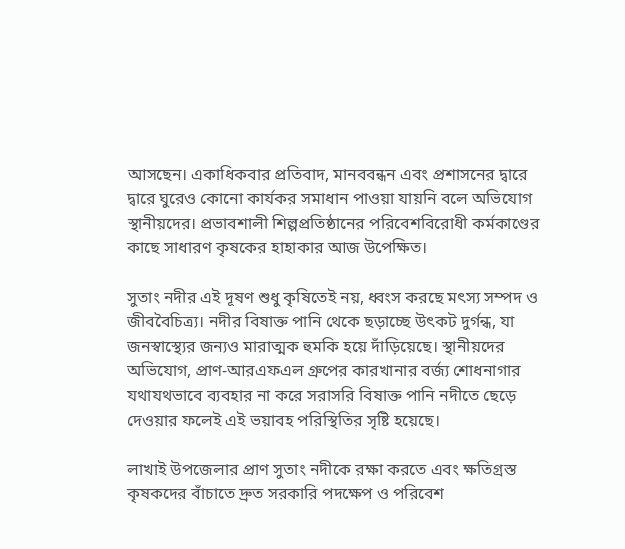আসছেন। একাধিকবার প্রতিবাদ, মানববন্ধন এবং প্রশাসনের দ্বারে দ্বারে ঘুরেও কোনো কার্যকর সমাধান পাওয়া যায়নি বলে অভিযোগ স্থানীয়দের। প্রভাবশালী শিল্পপ্রতিষ্ঠানের পরিবেশবিরোধী কর্মকাণ্ডের কাছে সাধারণ কৃষকের হাহাকার আজ উপেক্ষিত।

সুতাং নদীর এই দূষণ শুধু কৃষিতেই নয়, ধ্বংস করছে মৎস্য সম্পদ ও জীববৈচিত্র্য। নদীর বিষাক্ত পানি থেকে ছড়াচ্ছে উৎকট দুর্গন্ধ, যা জনস্বাস্থ্যের জন্যও মারাত্মক হুমকি হয়ে দাঁড়িয়েছে। স্থানীয়দের অভিযোগ, প্রাণ-আরএফএল গ্রুপের কারখানার বর্জ্য শোধনাগার যথাযথভাবে ব্যবহার না করে সরাসরি বিষাক্ত পানি নদীতে ছেড়ে দেওয়ার ফলেই এই ভয়াবহ পরিস্থিতির সৃষ্টি হয়েছে।

লাখাই উপজেলার প্রাণ সুতাং নদীকে রক্ষা করতে এবং ক্ষতিগ্রস্ত কৃষকদের বাঁচাতে দ্রুত সরকারি পদক্ষেপ ও পরিবেশ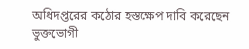অধিদপ্তরের কঠোর হস্তক্ষেপ দাবি করেছেন ভুক্তভোগী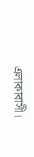এলাকাবাসী।